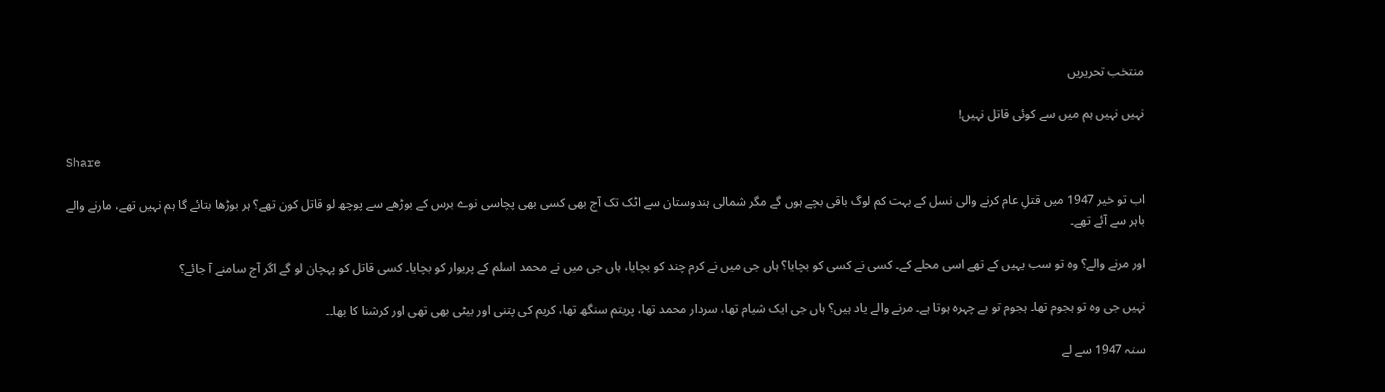منتخب تحریریں

نہیں نہیں ہم میں سے کوئی قاتل نہیں!

Share

اب تو خیر 1947 میں قتلِ عام کرنے والی نسل کے بہت کم لوگ باقی بچے ہوں گے مگر شمالی ہندوستان سے اٹک تک آج بھی کسی بھی پچاسی نوے برس کے بوڑھے سے پوچھ لو قاتل کون تھے؟ ہر بوڑھا بتائے گا ہم نہیں تھے، مارنے والے باہر سے آئے تھے۔

اور مرنے والے؟ وہ تو سب یہیں کے تھے اسی محلے کے۔ کسی نے کسی کو بچایا؟ ہاں جی میں نے کرم چند کو بچایا، ہاں جی میں نے محمد اسلم کے پریوار کو بچایا۔ کسی قاتل کو پہچان لو گے اگر آج سامنے آ جائے؟

نہیں جی وہ تو ہجوم تھا۔ ہجوم تو بے چہرہ ہوتا ہے۔ مرنے والے یاد ہیں؟ ہاں جی ایک شیام تھا، سردار محمد تھا، پریتم سنگھ تھا، کریم کی پتنی اور بیٹی بھی تھی اور کرشنا کا بھا۔۔

سنہ 1947 سے لے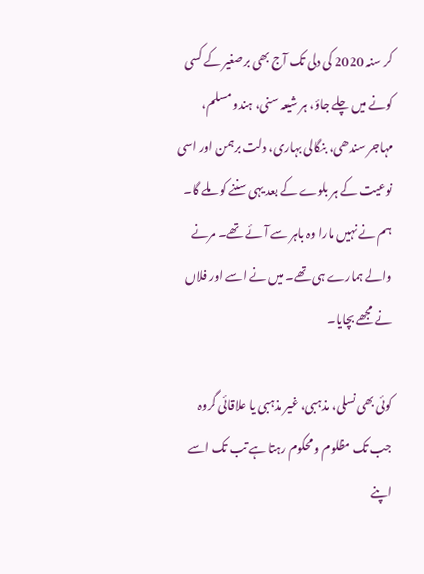کر سنہ 2020 کی دلی تک آج بھی برصغیر کے کسی کونے میں چلے جاؤ، ہر شیعہ سنی، ہندو مسلم، مہاجر سندھی، بنگالی بہاری، دلت برہمن اور اسی نوعیت کے ہر بلوے کے بعد یہی سننے کو ملے گا۔ ہم نے نہیں مارا وہ باہر سے آئے تھے۔ مرنے والے ہمارے ہی تھے۔ میں نے اسے اور فلاں نے مجھے بچایا۔

کوئی بھی نسلی، مذہبی، غیر مذہبی یا علاقائی گروہ جب تک مظلوم و محکوم رہتا ہے تب تک اسے اپنے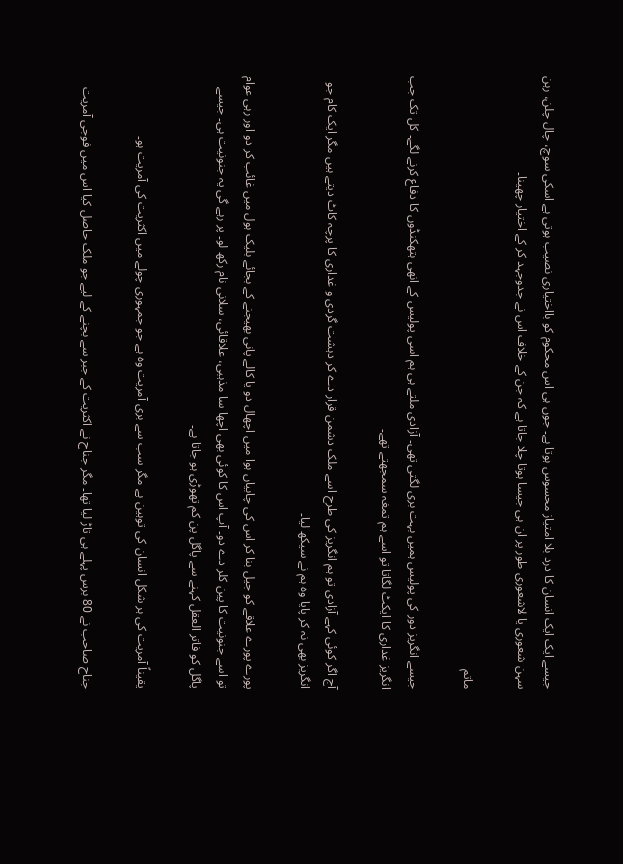جیسے ایک ایک انسان کا درد بلا امتیاز محسوس ہوتا ہے۔ جوں ہی اس محکوم کو بااختیاری نصیب ہوتی ہے اسکی سوچ، چال چلن، رہن سہن شعوری یا لاشعوری طور پر ان ہی جیسا ہوتا چلا جاتا ہے کہ جن کے خلاف اس نے جدوجہد کر کے اختیار چھینا۔

ماتم

جیسے انگریز دور کی پولیس ہمیں بہت بری لگتی تھی۔ آزادی ملتے ہی ہم اسی پولیس کے انھی ہتھکنڈوں کا دفاع کرنے لگے۔ کل تک جب انگریز غداری کا ایکٹ لگاتا تو اسے ہم تمغہ سمجھتے تھے۔

آج اگر کوئی کہے آزادی تو ہم انگریز کی طرح اسے ملک دشمن قرار دے کر دہشت گردی و غداری کا پرچہ کاٹ دیتے ہیں مگر ایک کام جو انگریز بھی نہ کر پایا وہ ہم نے سیکھ لیا۔

پورے پورے علاقے کو جیل بنا کر اس کی چابیاں ہوا میں اچھال دو یا کالے پانی بھیجنے کے بجائے بلیک ہول میں غائب کر دو اور رہی عوام تو اسے جنونیت کا پین کلر دے دو۔ آپ اس کا کوئی بھی اچھا سا مذہبی، علاقائی، سلانی نام رکھ لو۔ پر رہے گی یہ جنونیت ہی۔ جیسے پاگل کو فاتر العقل کہنے سے پاگل پن کم تھوڑی ہو جاتا ہے۔

یقیناً آمریت کی ہر شکل انسان کی توہین ہے مگر سب سے بری آمریت وہ ہے جو جمہوری چولے میں اکثریت کی آمریت ہو۔

جناح صاحب نے 80 برس پہلے ہی تاڑ لیا تھا۔ مگر جناح نے اکثریت کے جبر سے بچنے کے لیے جو ملک حاصل کیا اس میں فوجی آمریت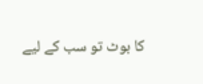کا بوٹ تو سب کے لیے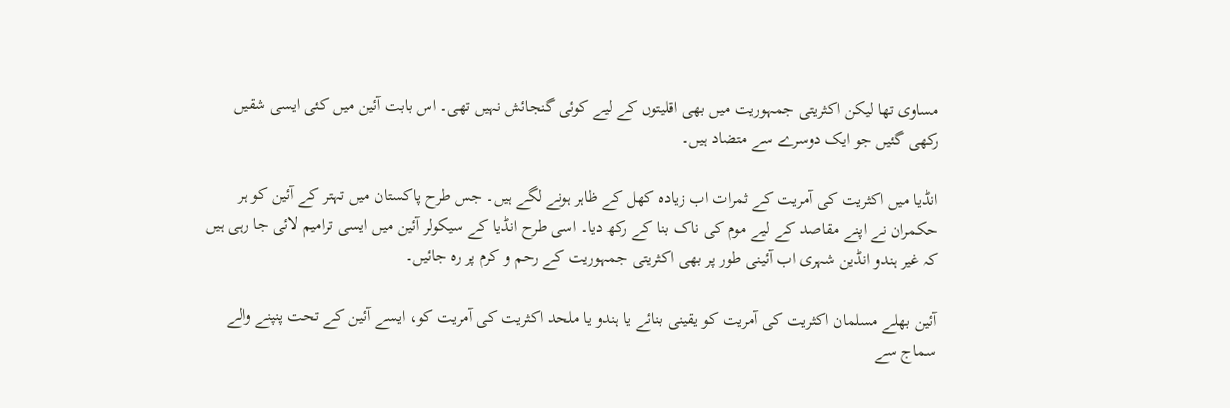مساوی تھا لیکن اکثریتی جمہوریت میں بھی اقلیتوں کے لیے کوئی گنجائش نہیں تھی۔ اس بابت آئین میں کئی ایسی شقیں رکھی گئیں جو ایک دوسرے سے متضاد ہیں۔

انڈیا میں اکثریت کی آمریت کے ثمرات اب زیادہ کھل کے ظاہر ہونے لگے ہیں۔ جس طرح پاکستان میں تہتر کے آئین کو ہر حکمران نے اپنے مقاصد کے لیے موم کی ناک بنا کے رکھ دیا۔ اسی طرح انڈیا کے سیکولر آئین میں ایسی ترامیم لائی جا رہی ہیں کہ غیر ہندو انڈین شہری اب آئینی طور پر بھی اکثریتی جمہوریت کے رحم و کرم پر رہ جائیں۔

آئین بھلے مسلمان اکثریت کی آمریت کو یقینی بنائے یا ہندو یا ملحد اکثریت کی آمریت کو، ایسے آئین کے تحت پنپنے والے سماج سے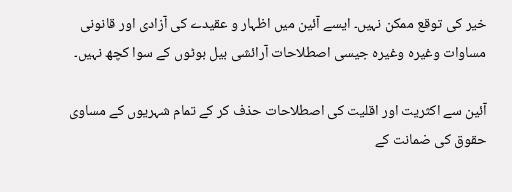خیر کی توقع ممکن نہیں۔ ایسے آئین میں اظہار و عقیدے کی آزادی اور قانونی مساوات وغیرہ وغیرہ جیسی اصطلاحات آرائشی بیل بوٹوں کے سوا کچھ نہیں۔

آئین سے اکثریت اور اقلیت کی اصطلاحات حذف کر کے تمام شہریوں کے مساوی حقوق کی ضمانت کے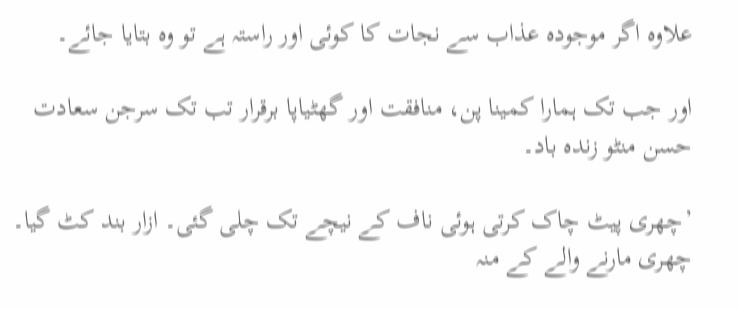علاوہ اگر موجودہ عذاب سے نجات کا کوئی اور راستہ ہے تو وہ بتایا جائے۔

اور جب تک ہمارا کمینا پن، منافقت اور گھٹیاپا برقرار تب تک سرجن سعادت حسن منٹو زندہ باد۔

’چھری پیٹ چاک کرتی ہوئی ناف کے نیچے تک چلی گئی۔ ازار بند کٹ گیا۔ چھری مارنے والے کے منہ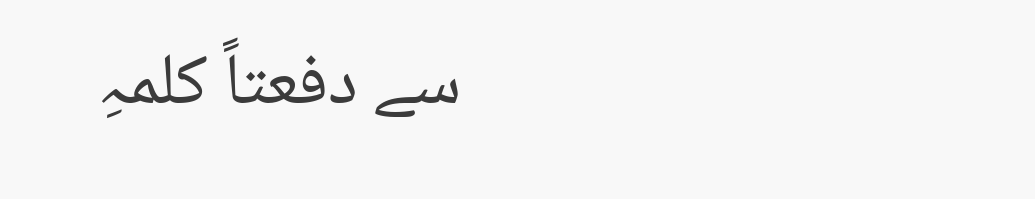سے دفعتاً کلمہِ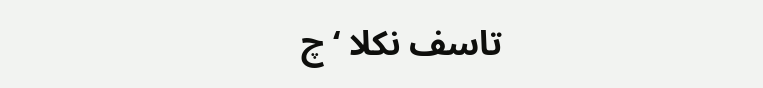تاسف نکلا ‘چ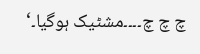چ چ چ۔۔۔۔مشٹیک ہوگیا۔‘